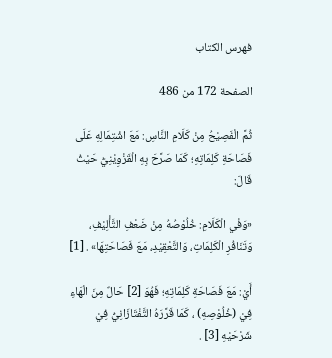فهرس الكتاب

الصفحة 172 من 486

ثُمَّ الْفَصِيْحُ مِنْ كَلَامِ النَّاسِ: مَعَ اشْتِمَالِهِ عَلَى فَصَاحَةِ كَلِمَاتِهِ؛ كَمَا صَرَّحَ بِهِ الْقَزْوِيْنِيُّ حَيْثُ قَالَ:

«وَفْي الْكَلَامِ: خُلُوْصُهُ مِنْ ضَعْفِ التَّأْلِيْفِ، وَتَنَافُرِ الْكَلِمَاتِ، وَالتَّعْقِيْدِ، مَعَ فَصَاحَتِهَا» . [1]

أَيْ: مَعَ فَصَاحَةِ كَلِمَاتِهِ؛ فَهُوَ [2] حَالٌ مِنَ الْهَاءِ فِيْ (خُلُوْصِهِ) ، كَمَا قَرَّرَهُ التَّفْتَازَانِيُّ فِيْ شَرْحَيْهِ [3] .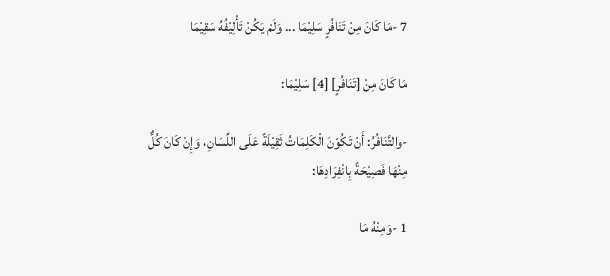7 -مَا كَانَ مِنْ تَنَافُرٍ سَلِيْمَا ... وَلَمْ يَكُنْ تَأْلِيْفُهُ سَقِيْمَا

مَا كَانَ مِنْ [تَنَافُرٍ] [4] سَلِيْمَا:

-والتَّنَافُرُ: أَنْ تَكُوْنَ الْكَلِمَاتُ ثَقِيْلَةً عَلَى اللِّسَانِ، وَإِنْ كَانَ كُلٌّ مِنْهَا فَصِيْحَةً بِانْفِرَادِهَا:

1 -وَمِنْهُ مَا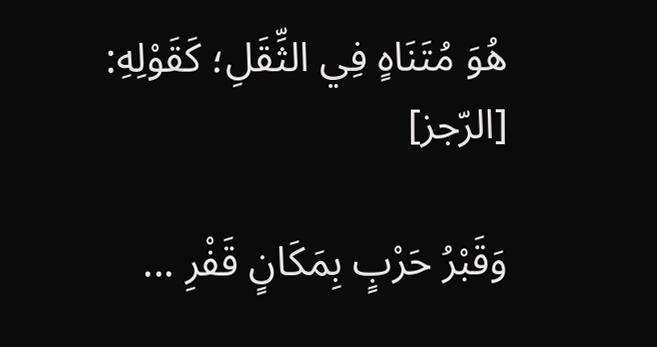هُوَ مُتَنَاهٍ فِي الثِّقَلِ؛ كَقَوْلِهِ: [الرّجز]

وَقَبْرُ حَرْبٍ بِمَكَانٍ قَفْرِ ...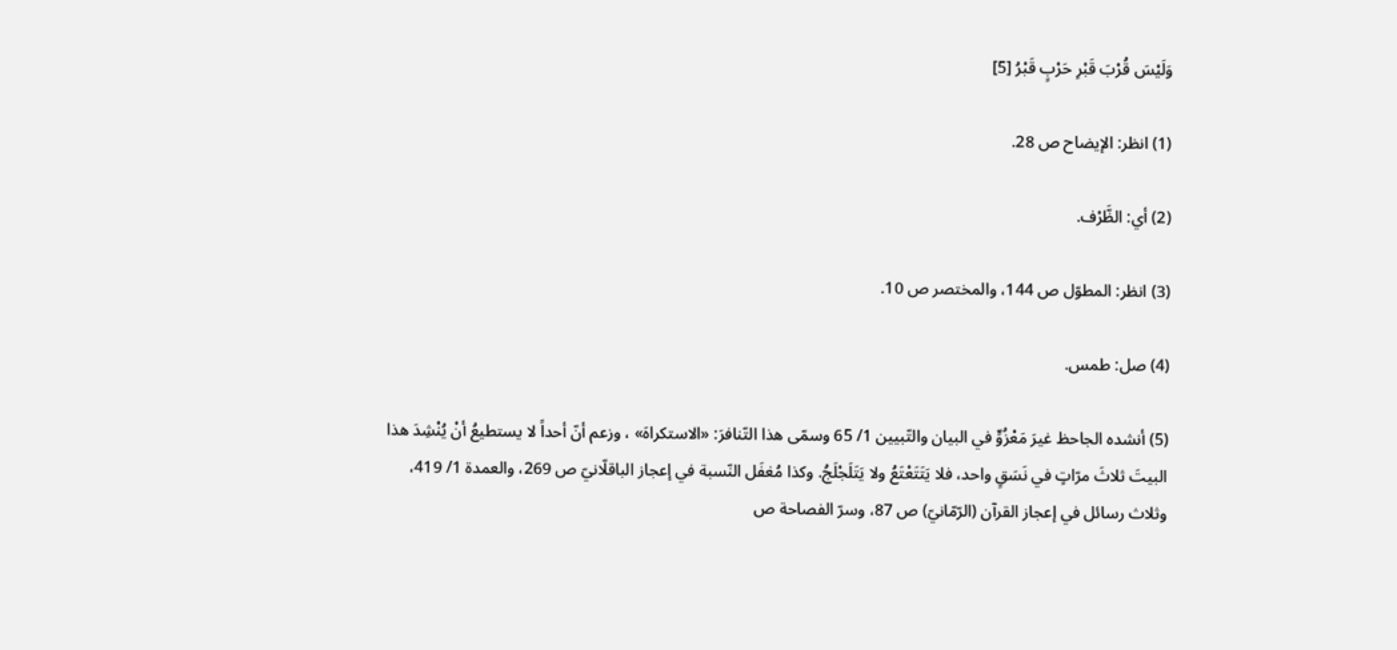وَلَيْسَ قُرْبَ قَبْرِ حَرْبٍ قَبْرُ [5]

(1) انظر: الإيضاح ص 28.

(2) أي: الظَّرْف.

(3) انظر: المطوّل ص 144، والمختصر ص 10.

(4) صل: طمس.

(5) أنشده الجاحظ غيرَ مَعْزُوٍّ في البيان والتّبيين 1/ 65 وسمّى هذا التّنافرَ: «الاستكراهَ» ، وزعم أنّ أحداً لا يستطيعُ أنْ يُنْشِدَ هذا البيتَ ثلاثَ مرّاتٍ في نَسَقٍ واحد، فلا يَتَتَعْتَعُ ولا يَتَلَجْلَجُ. وكذا مُغفَل النّسبة في إعجاز الباقلّانيّ ص 269، والعمدة 1/ 419، وثلاث رسائل في إعجاز القرآن (الرّمّانيّ) ص 87، وسرّ الفصاحة ص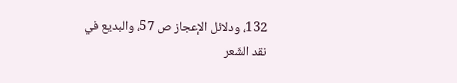132، ودلائل الإعجاز ص 57، والبديع في نقد الشّعر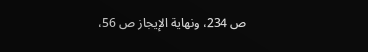ص 234، ونهاية الإيجاز ص 56،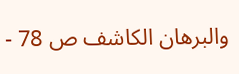والبرهان الكاشف ص 78 -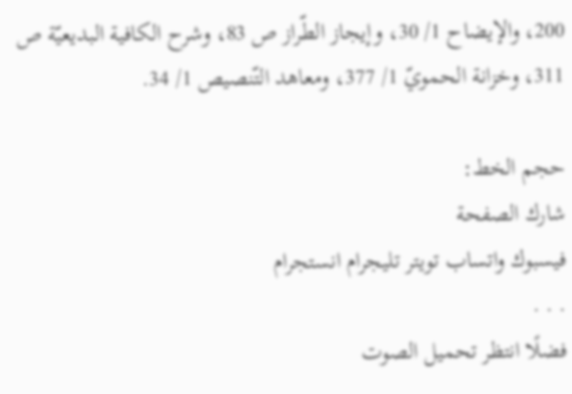200، والإيضاح 1/ 30، وإيجاز الطّراز ص 83، وشرح الكافية البديعيّة ص 311، وخزانة الحمويّ 1/ 377، ومعاهد التّنصيص 1/ 34.

حجم الخط:
شارك الصفحة
فيسبوك واتساب تويتر تليجرام انستجرام
. . .
فضلًا انتظر تحميل الصوت